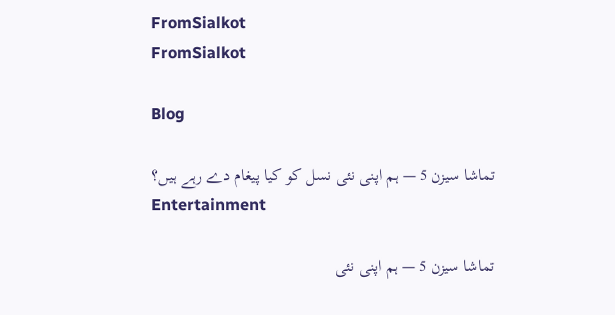FromSialkot
FromSialkot

Blog

تماشا سیزن 5 — ہم اپنی نئی نسل کو کیا پیغام دے رہے ہیں؟
Entertainment

تماشا سیزن 5 — ہم اپنی نئی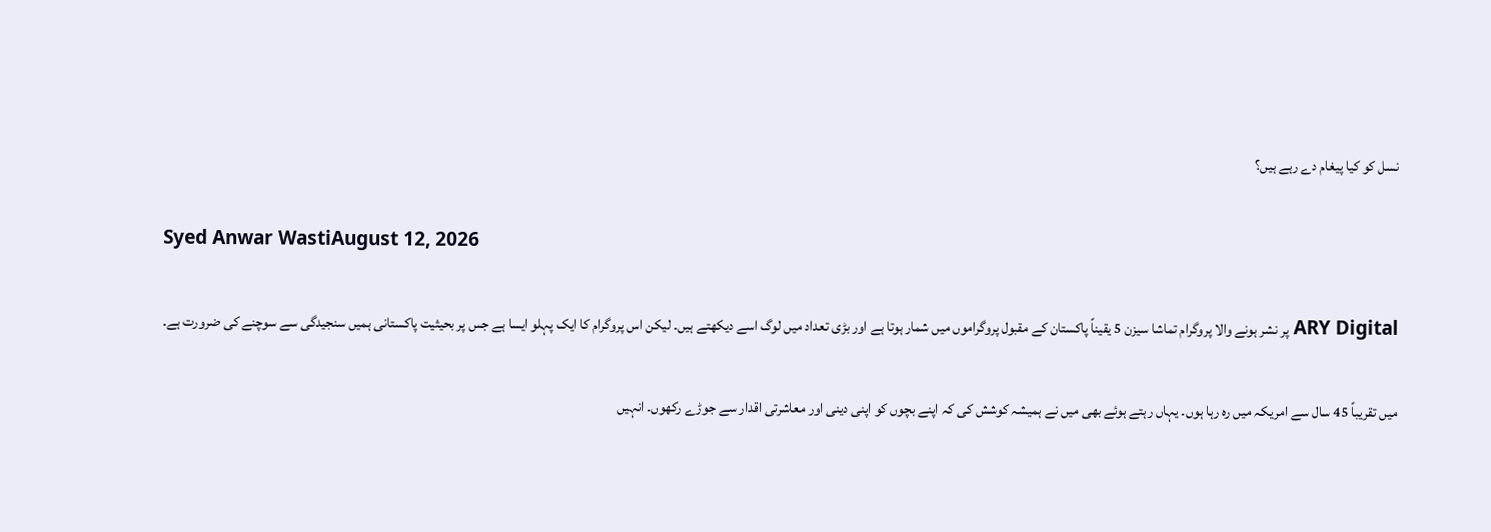نسل کو کیا پیغام دے رہے ہیں؟

Syed Anwar WastiAugust 12, 2026

ARY Digital پر نشر ہونے والا پروگرام تماشا سیزن 5 یقیناً پاکستان کے مقبول پروگراموں میں شمار ہوتا ہے اور بڑی تعداد میں لوگ اسے دیکھتے ہیں۔ لیکن اس پروگرام کا ایک پہلو ایسا ہے جس پر بحیثیت پاکستانی ہمیں سنجیدگی سے سوچنے کی ضرورت ہے۔

میں تقریباً 45 سال سے امریکہ میں رہ رہا ہوں۔ یہاں رہتے ہوئے بھی میں نے ہمیشہ کوشش کی کہ اپنے بچوں کو اپنی دینی اور معاشرتی اقدار سے جوڑے رکھوں۔ انہیں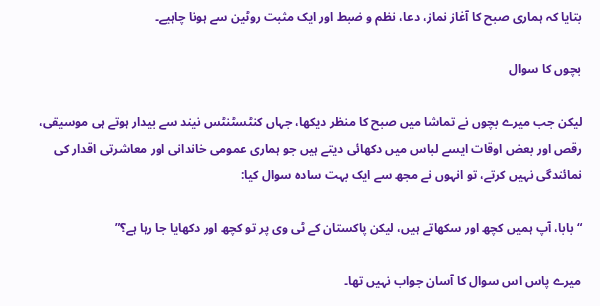بتایا کہ ہماری صبح کا آغاز نماز، دعا، نظم و ضبط اور ایک مثبت روٹین سے ہونا چاہیے۔

بچوں کا سوال

لیکن جب میرے بچوں نے تماشا میں صبح کا منظر دیکھا، جہاں کنٹسٹنٹس نیند سے بیدار ہوتے ہی موسیقی، رقص اور بعض اوقات ایسے لباس میں دکھائی دیتے ہیں جو ہماری عمومی خاندانی اور معاشرتی اقدار کی نمائندگی نہیں کرتے، تو انہوں نے مجھ سے ایک بہت سادہ سوال کیا:

“بابا، آپ ہمیں کچھ اور سکھاتے ہیں، لیکن پاکستان کے ٹی وی پر تو کچھ اور دکھایا جا رہا ہے؟”

میرے پاس اس سوال کا آسان جواب نہیں تھا۔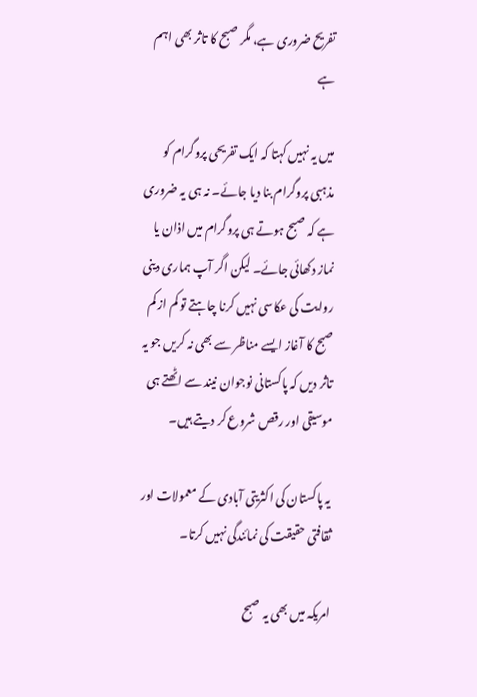تفریح ضروری ہے، مگر صبح کا تاثر بھی اہم ہے

میں یہ نہیں کہتا کہ ایک تفریحی پروگرام کو مذہبی پروگرام بنا دیا جائے۔ نہ ہی یہ ضروری ہے کہ صبح ہوتے ہی پروگرام میں اذان یا نماز دکھائی جائے۔ لیکن اگر آپ ہماری دینی روایت کی عکاسی نہیں کرنا چاہتے تو کم از کم صبح کا آغاز ایسے مناظر سے بھی نہ کریں جو یہ تاثر دیں کہ پاکستانی نوجوان نیند سے اٹھتے ہی موسیقی اور رقص شروع کر دیتے ہیں۔

یہ پاکستان کی اکثریتی آبادی کے معمولات اور ثقافتی حقیقت کی نمائندگی نہیں کرتا۔

امریکہ میں بھی یہ صبح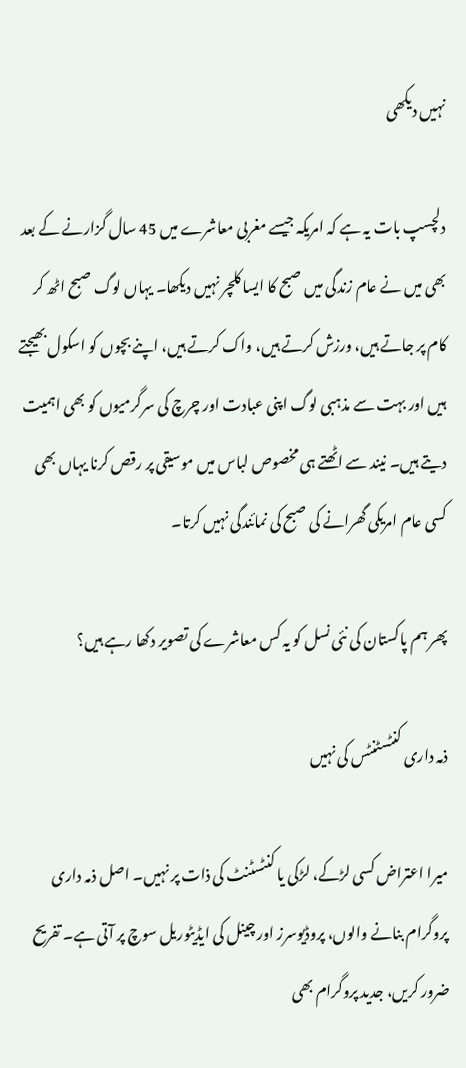نہیں دیکھی

دلچسپ بات یہ ہے کہ امریکہ جیسے مغربی معاشرے میں 45 سال گزارنے کے بعد بھی میں نے عام زندگی میں صبح کا ایسا کلچر نہیں دیکھا۔ یہاں لوگ صبح اٹھ کر کام پر جاتے ہیں، ورزش کرتے ہیں، واک کرتے ہیں، اپنے بچوں کو اسکول بھیجتے ہیں اور بہت سے مذہبی لوگ اپنی عبادت اور چرچ کی سرگرمیوں کو بھی اہمیت دیتے ہیں۔ نیند سے اٹھتے ہی مخصوص لباس میں موسیقی پر رقص کرنا یہاں بھی کسی عام امریکی گھرانے کی صبح کی نمائندگی نہیں کرتا۔

پھر ہم پاکستان کی نئی نسل کو یہ کس معاشرے کی تصویر دکھا رہے ہیں؟

ذمہ داری کنٹسٹنٹس کی نہیں

میرا اعتراض کسی لڑکے، لڑکی یا کنٹسٹنٹ کی ذات پر نہیں۔ اصل ذمہ داری پروگرام بنانے والوں، پروڈیوسرز اور چینل کی ایڈیٹوریل سوچ پر آتی ہے۔ تفریح ضرور کریں، جدید پروگرام بھی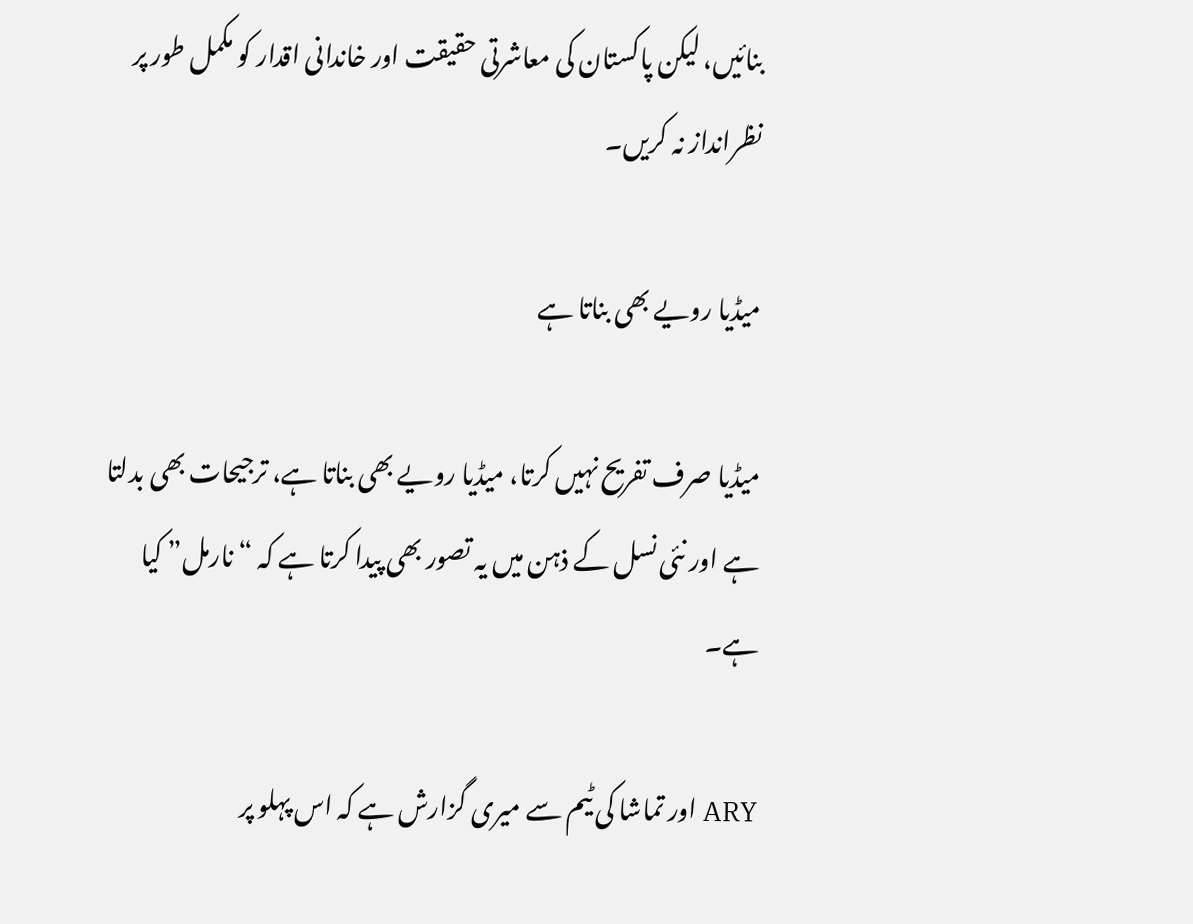بنائیں، لیکن پاکستان کی معاشرتی حقیقت اور خاندانی اقدار کو مکمل طور پر نظرانداز نہ کریں۔

میڈیا رویے بھی بناتا ہے

میڈیا صرف تفریح نہیں کرتا، میڈیا رویے بھی بناتا ہے، ترجیحات بھی بدلتا ہے اور نئی نسل کے ذہن میں یہ تصور بھی پیدا کرتا ہے کہ “نارمل” کیا ہے۔

ARY اور تماشا کی ٹیم سے میری گزارش ہے کہ اس پہلو پر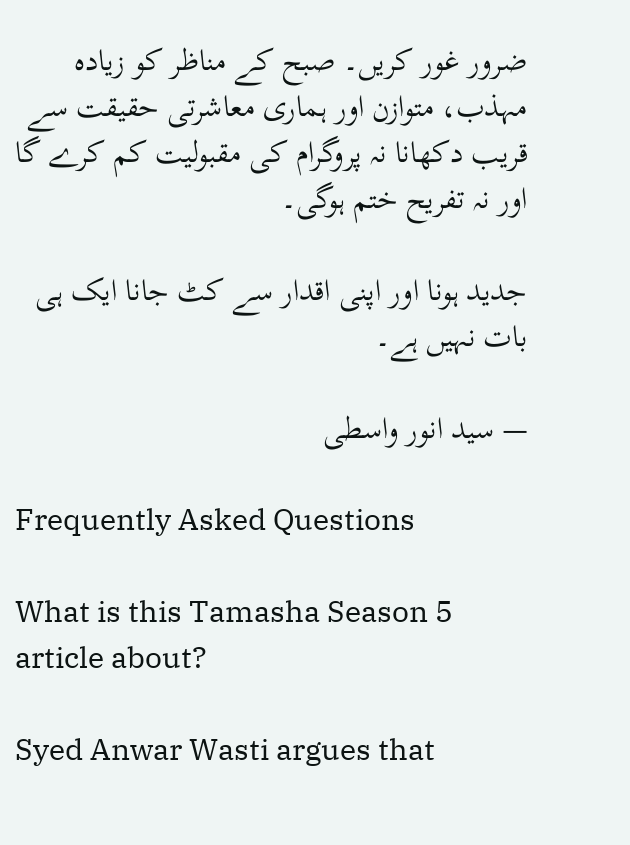ضرور غور کریں۔ صبح کے مناظر کو زیادہ مہذب، متوازن اور ہماری معاشرتی حقیقت سے قریب دکھانا نہ پروگرام کی مقبولیت کم کرے گا اور نہ تفریح ختم ہوگی۔

جدید ہونا اور اپنی اقدار سے کٹ جانا ایک ہی بات نہیں ہے۔

— سید انور واسطی

Frequently Asked Questions

What is this Tamasha Season 5 article about?

Syed Anwar Wasti argues that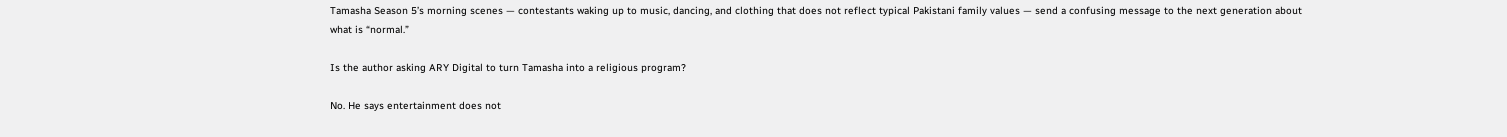Tamasha Season 5’s morning scenes — contestants waking up to music, dancing, and clothing that does not reflect typical Pakistani family values — send a confusing message to the next generation about what is “normal.”

Is the author asking ARY Digital to turn Tamasha into a religious program?

No. He says entertainment does not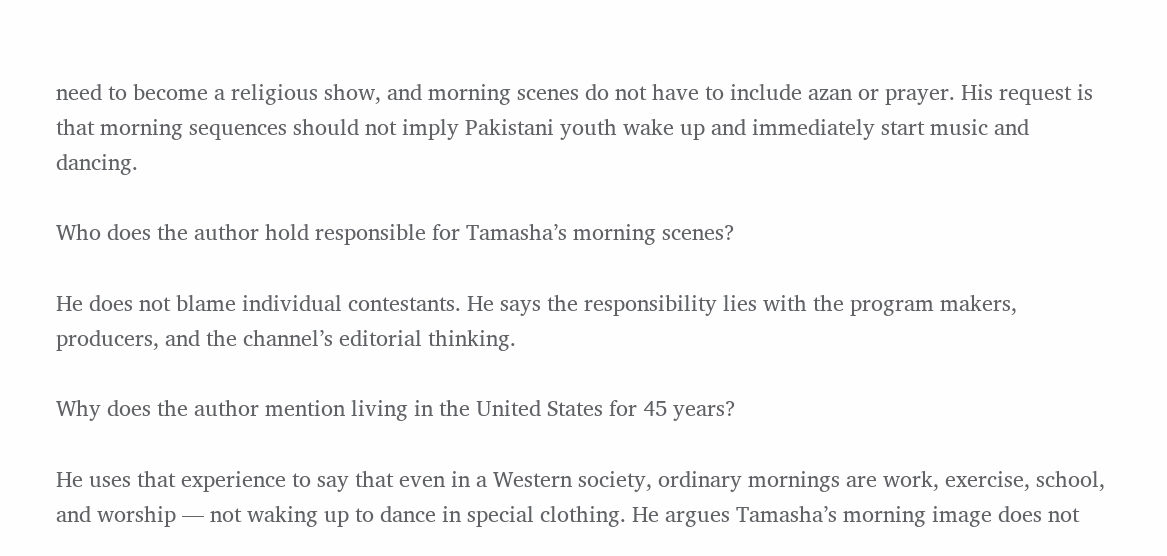need to become a religious show, and morning scenes do not have to include azan or prayer. His request is that morning sequences should not imply Pakistani youth wake up and immediately start music and dancing.

Who does the author hold responsible for Tamasha’s morning scenes?

He does not blame individual contestants. He says the responsibility lies with the program makers, producers, and the channel’s editorial thinking.

Why does the author mention living in the United States for 45 years?

He uses that experience to say that even in a Western society, ordinary mornings are work, exercise, school, and worship — not waking up to dance in special clothing. He argues Tamasha’s morning image does not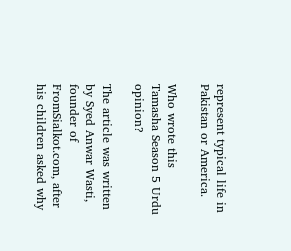represent typical life in Pakistan or America.

Who wrote this Tamasha Season 5 Urdu opinion?

The article was written by Syed Anwar Wasti, founder of FromSialkot.com, after his children asked why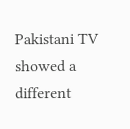Pakistani TV showed a different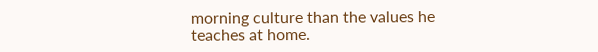morning culture than the values he teaches at home.